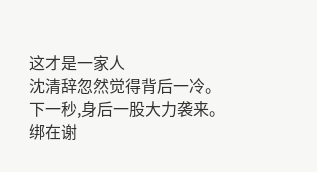这才是一家人
沈清辞忽然觉得背后一冷。
下一秒,身后一股大力袭来。
绑在谢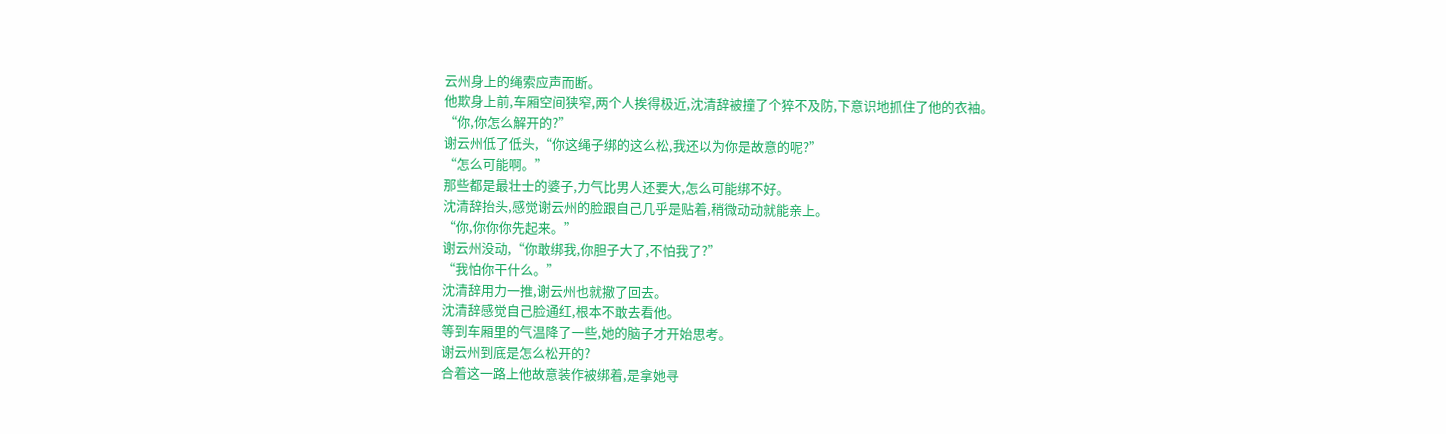云州身上的绳索应声而断。
他欺身上前,车厢空间狭窄,两个人挨得极近,沈清辞被撞了个猝不及防,下意识地抓住了他的衣袖。
“你,你怎么解开的?”
谢云州低了低头,“你这绳子绑的这么松,我还以为你是故意的呢?”
“怎么可能啊。”
那些都是最壮士的婆子,力气比男人还要大,怎么可能绑不好。
沈清辞抬头,感觉谢云州的脸跟自己几乎是贴着,稍微动动就能亲上。
“你,你你你先起来。”
谢云州没动,“你敢绑我,你胆子大了,不怕我了?”
“我怕你干什么。”
沈清辞用力一推,谢云州也就撤了回去。
沈清辞感觉自己脸通红,根本不敢去看他。
等到车厢里的气温降了一些,她的脑子才开始思考。
谢云州到底是怎么松开的?
合着这一路上他故意装作被绑着,是拿她寻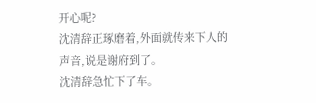开心呢?
沈清辞正琢磨着,外面就传来下人的声音,说是谢府到了。
沈清辞急忙下了车。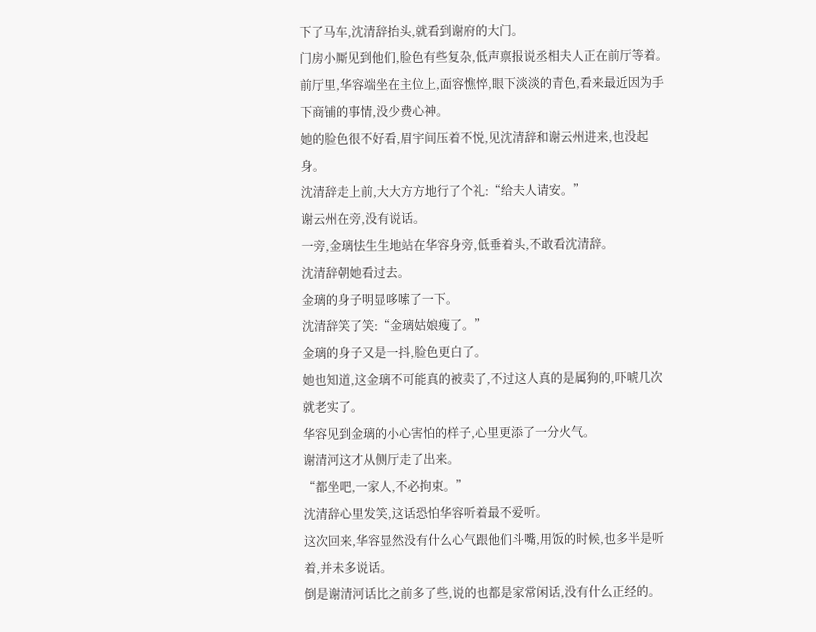下了马车,沈清辞抬头,就看到谢府的大门。
门房小厮见到他们,脸色有些复杂,低声禀报说丞相夫人正在前厅等着。
前厅里,华容端坐在主位上,面容憔悴,眼下淡淡的青色,看来最近因为手下商铺的事情,没少费心神。
她的脸色很不好看,眉宇间压着不悦,见沈清辞和谢云州进来,也没起身。
沈清辞走上前,大大方方地行了个礼:“给夫人请安。”
谢云州在旁,没有说话。
一旁,金璃怯生生地站在华容身旁,低垂着头,不敢看沈清辞。
沈清辞朝她看过去。
金璃的身子明显哆嗦了一下。
沈清辞笑了笑:“金璃姑娘瘦了。”
金璃的身子又是一抖,脸色更白了。
她也知道,这金璃不可能真的被卖了,不过这人真的是属狗的,吓唬几次就老实了。
华容见到金璃的小心害怕的样子,心里更添了一分火气。
谢清河这才从侧厅走了出来。
“都坐吧,一家人,不必拘束。”
沈清辞心里发笑,这话恐怕华容听着最不爱听。
这次回来,华容显然没有什么心气跟他们斗嘴,用饭的时候,也多半是听着,并未多说话。
倒是谢清河话比之前多了些,说的也都是家常闲话,没有什么正经的。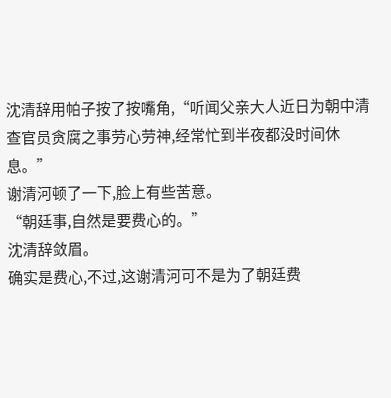沈清辞用帕子按了按嘴角,“听闻父亲大人近日为朝中清查官员贪腐之事劳心劳神,经常忙到半夜都没时间休息。”
谢清河顿了一下,脸上有些苦意。
“朝廷事,自然是要费心的。”
沈清辞敛眉。
确实是费心,不过,这谢清河可不是为了朝廷费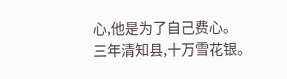心,他是为了自己费心。
三年清知县,十万雪花银。